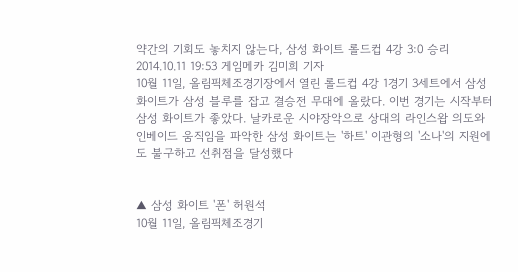약간의 기회도 놓치지 않는다, 삼성 화이트 롤드컵 4강 3:0 승리
2014.10.11 19:53 게임메카 김미희 기자
10월 11일, 올림픽체조경기장에서 열린 롤드컵 4강 1경기 3세트에서 삼성 화이트가 삼성 블루를 잡고 결승전 무대에 올랐다. 이번 경기는 시작부터 삼성 화이트가 좋았다. 날카로운 시야장악으로 상대의 라인스왑 의도와 인베이드 움직임을 파악한 삼성 화이트는 '하트' 이관형의 '소나'의 지원에도 불구하고 선취점을 달성했다


▲ 삼성 화이트 '폰' 허원석
10월 11일, 올림픽체조경기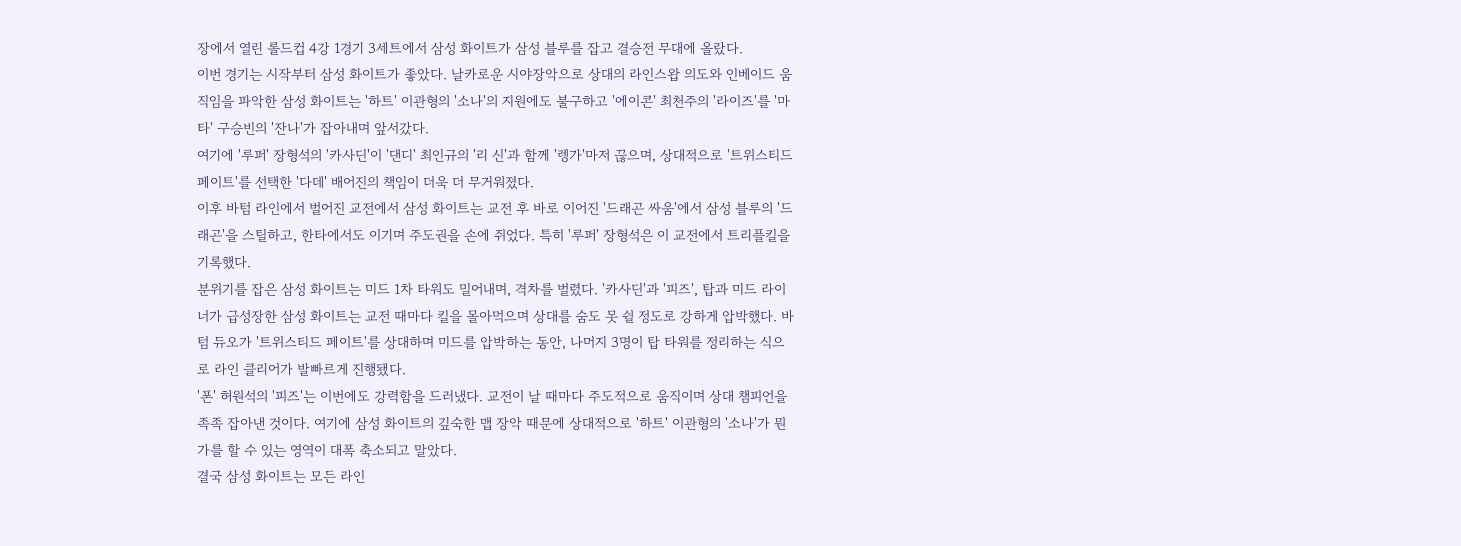장에서 열린 롤드컵 4강 1경기 3세트에서 삼성 화이트가 삼성 블루를 잡고 결승전 무대에 올랐다.
이번 경기는 시작부터 삼성 화이트가 좋았다. 날카로운 시야장악으로 상대의 라인스왑 의도와 인베이드 움직임을 파악한 삼성 화이트는 '하트' 이관형의 '소나'의 지원에도 불구하고 '에이콘' 최천주의 '라이즈'를 '마타' 구승빈의 '잔나'가 잡아내며 앞서갔다.
여기에 '루퍼' 장형석의 '카사딘'이 '댄디' 최인규의 '리 신'과 함께 '렝가'마저 끊으며, 상대적으로 '트위스티드 페이트'를 선택한 '다데' 배어진의 책임이 더욱 더 무거워졌다.
이후 바텀 라인에서 벌어진 교전에서 삼성 화이트는 교전 후 바로 이어진 '드래곤 싸움'에서 삼성 블루의 '드래곤'을 스틸하고, 한타에서도 이기며 주도권을 손에 쥐었다. 특히 '루퍼' 장형석은 이 교전에서 트리플킬을 기록했다.
분위기를 잡은 삼성 화이트는 미드 1차 타워도 밀어내며, 격차를 벌렸다. '카사딘'과 '피즈', 탑과 미드 라이너가 급성장한 삼성 화이트는 교전 때마다 킬을 몰아먹으며 상대를 숨도 못 쉴 정도로 강하게 압박했다. 바텀 듀오가 '트위스티드 페이트'를 상대하며 미드를 압박하는 동안, 나머지 3명이 탑 타워를 정리하는 식으로 라인 클리어가 발빠르게 진행됐다.
'폰' 허원석의 '피즈'는 이번에도 강력함을 드러냈다. 교전이 날 때마다 주도적으로 움직이며 상대 챔피언을 족족 잡아낸 것이다. 여기에 삼성 화이트의 깊숙한 맵 장악 때문에 상대적으로 '하트' 이관형의 '소나'가 뭔가를 할 수 있는 영역이 대폭 축소되고 말았다.
결국 삼성 화이트는 모든 라인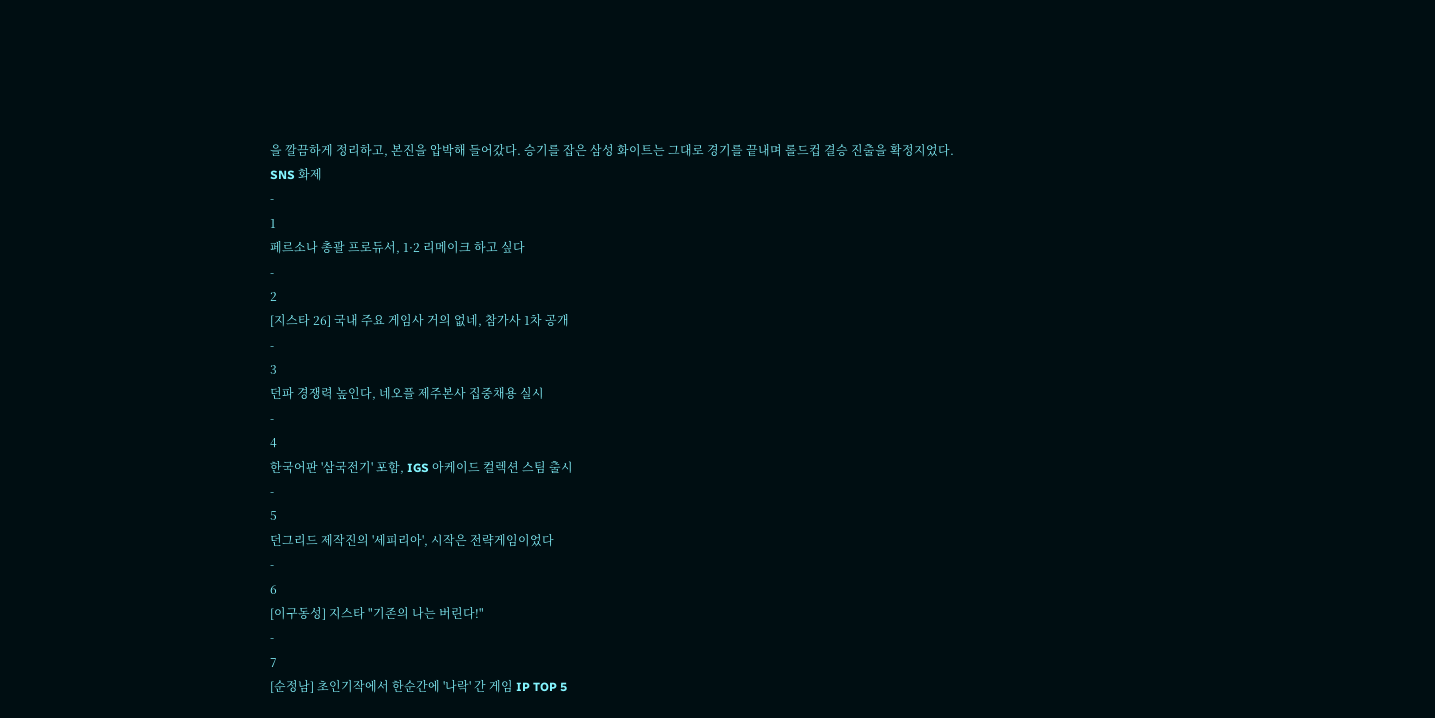을 깔끔하게 정리하고, 본진을 압박해 들어갔다. 승기를 잡은 삼성 화이트는 그대로 경기를 끝내며 롤드컵 결승 진출을 확정지었다.
SNS 화제
-
1
페르소나 총괄 프로듀서, 1·2 리메이크 하고 싶다
-
2
[지스타 26] 국내 주요 게임사 거의 없네, 참가사 1차 공개
-
3
던파 경쟁력 높인다, 네오플 제주본사 집중채용 실시
-
4
한국어판 '삼국전기' 포함, IGS 아케이드 컬렉션 스팀 출시
-
5
던그리드 제작진의 '세피리아', 시작은 전략게임이었다
-
6
[이구동성] 지스타 "기존의 나는 버린다!"
-
7
[순정남] 초인기작에서 한순간에 '나락' 간 게임 IP TOP 5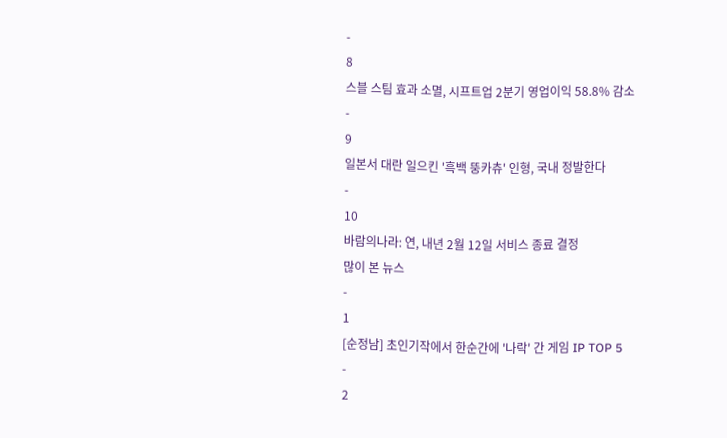-
8
스블 스팀 효과 소멸, 시프트업 2분기 영업이익 58.8% 감소
-
9
일본서 대란 일으킨 '흑백 뚱카츄' 인형, 국내 정발한다
-
10
바람의나라: 연, 내년 2월 12일 서비스 종료 결정
많이 본 뉴스
-
1
[순정남] 초인기작에서 한순간에 '나락' 간 게임 IP TOP 5
-
2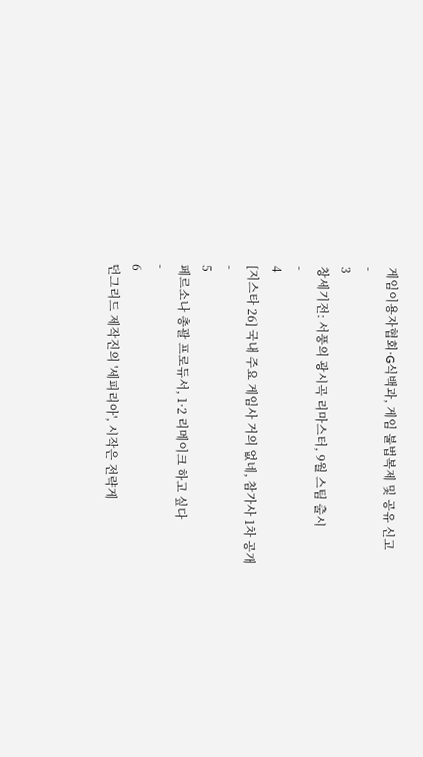게임이용자협회·G식백과, 게임 불법복제 및 공유 신고
-
3
창세기전: 서풍의 광시곡 리마스터, 9월 스팀 출시
-
4
[지스타 26] 국내 주요 게임사 거의 없네, 참가사 1차 공개
-
5
페르소나 총괄 프로듀서, 1·2 리메이크 하고 싶다
-
6
던그리드 제작진의 '세피리아', 시작은 전략게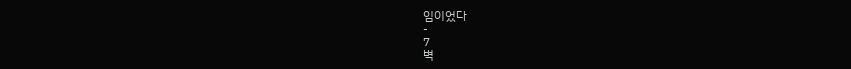임이었다
-
7
벽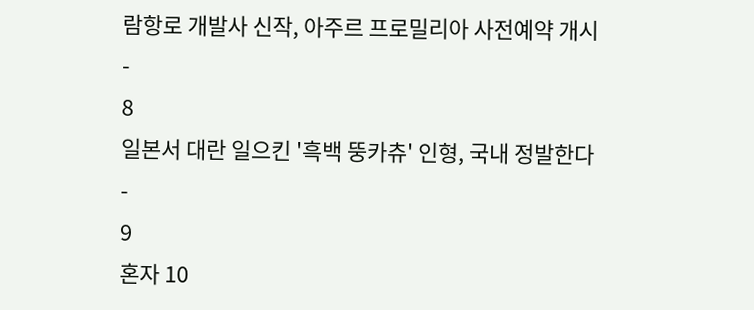람항로 개발사 신작, 아주르 프로밀리아 사전예약 개시
-
8
일본서 대란 일으킨 '흑백 뚱카츄' 인형, 국내 정발한다
-
9
혼자 10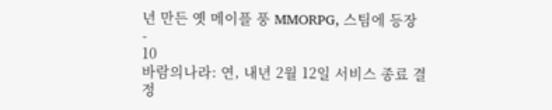년 만든 옛 메이플 풍 MMORPG, 스팀에 등장
-
10
바람의나라: 연, 내년 2월 12일 서비스 종료 결정